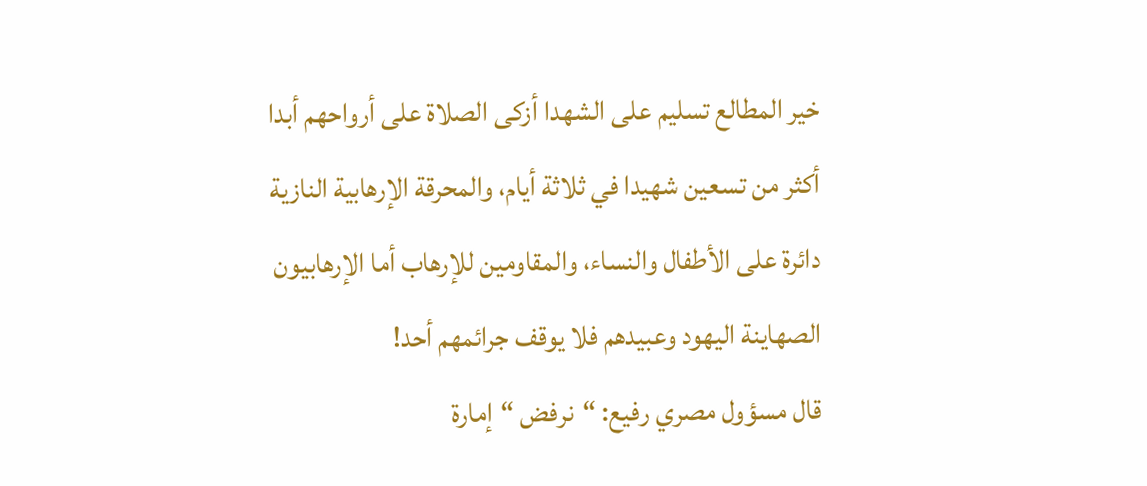خير المطالع تسليم على الشهدا أزكى الصلاة على أرواحهم أبدا
أكثر من تسعين شهيدا في ثلاثة أيام، والمحرقة الإرهابية النازية دائرة على الأطفال والنساء، والمقاومين للإرهاب أما الإرهابيون الصهاينة اليهود وعبيدهم فلا يوقف جرائمهم أحد!
قال مسؤول مصري رفيع: “نرفض “إمارة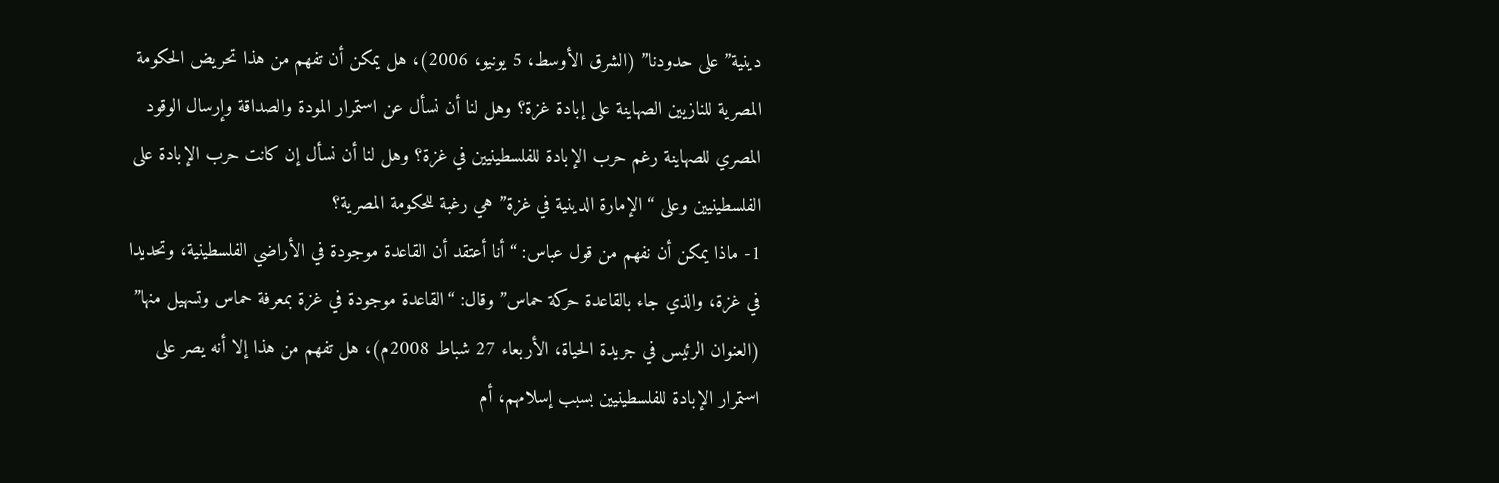دينية” على حدودنا” (الشرق الأوسط، 5 يونيو، 2006)، هل يمكن أن تفهم من هذا تحريض الحكومة المصرية للنازيين الصهاينة على إبادة غزة؟ وهل لنا أن نسأل عن استمرار المودة والصداقة وإرسال الوقود المصري للصهاينة رغم حرب الإبادة للفلسطينيين في غزة؟ وهل لنا أن نسأل إن كانت حرب الإبادة على الفلسطينيين وعلى “الإمارة الدينية في غزة” هي رغبة للحكومة المصرية؟
1- ماذا يمكن أن نفهم من قول عباس: “أنا أعتقد أن القاعدة موجودة في الأراضي الفلسطينية، وتحديدا في غزة، والذي جاء بالقاعدة حركة حماس” وقال: “القاعدة موجودة في غزة بمعرفة حماس وتسهيل منها” (العنوان الرئيس في جريدة الحياة، الأربعاء 27 شباط 2008م)، هل تفهم من هذا إلا أنه يصر على استمرار الإبادة للفلسطينيين بسبب إسلامهم، أم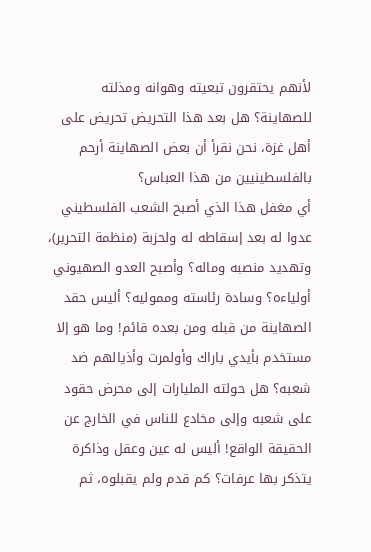لأنهم يحتقرون تبعيته وهوانه ومذلته للصهاينة؟ هل بعد هذا التحريض تحريض على أهل غزة، نحن نقرأ أن بعض الصهاينة أرحم بالفلسطينيين من هذا العباس؟
أي مغفل هذا الذي أصبح الشعب الفلسطيني عدوا له بعد إسقاطه له ولحزبة (منظمة التحرير)، وتهديد منصبه وماله؟ وأصبح العدو الصهيوني أولياءه؟ وسادة رئاسته ومموليه؟ أليس حقد الصهاينة من قبله ومن بعده قائم! وما هو إلا مستخدم بأيدي باراك وأولمرت وأذيالهم ضد شعبه؟ هل حولته المليارات إلى محرض حقود على شعبه وإلى مخادع للناس في الخارج عن الحقيقة الواقع! أليس له عين وعقل وذاكرة يتذكر بها عرفات؟ كم قدم ولم يقبلوه، ثم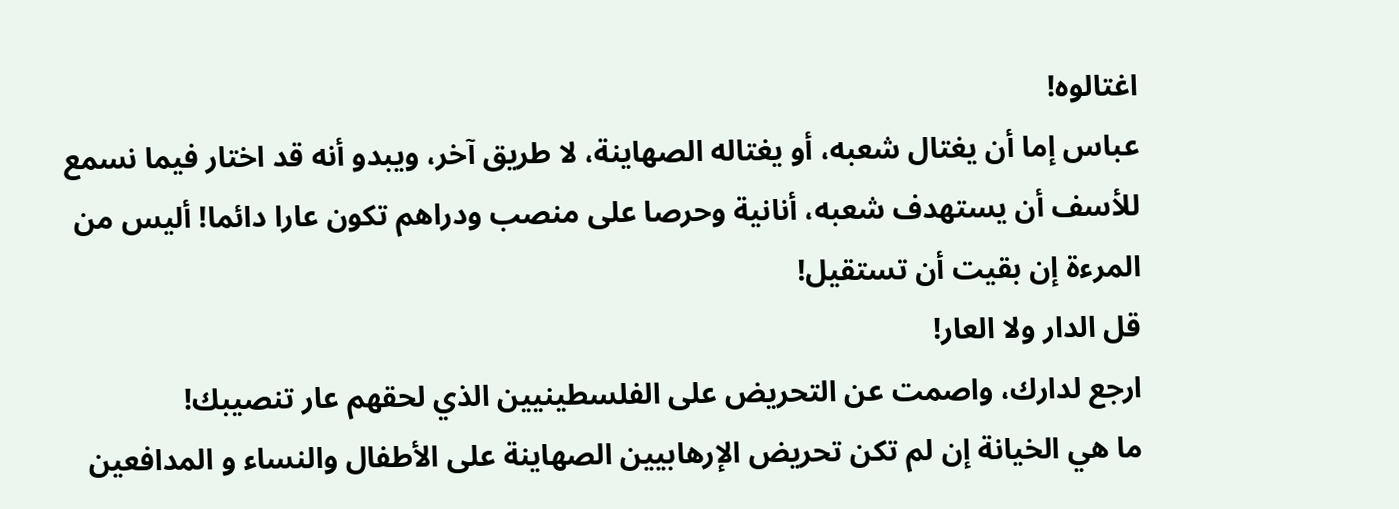اغتالوه!
عباس إما أن يغتال شعبه، أو يغتاله الصهاينة، لا طريق آخر، ويبدو أنه قد اختار فيما نسمع للأسف أن يستهدف شعبه، أنانية وحرصا على منصب ودراهم تكون عارا دائما! أليس من المرءة إن بقيت أن تستقيل!
قل الدار ولا العار!
ارجع لدارك، واصمت عن التحريض على الفلسطينيين الذي لحقهم عار تنصيبك!
ما هي الخيانة إن لم تكن تحريض الإرهابيين الصهاينة على الأطفال والنساء و المدافعين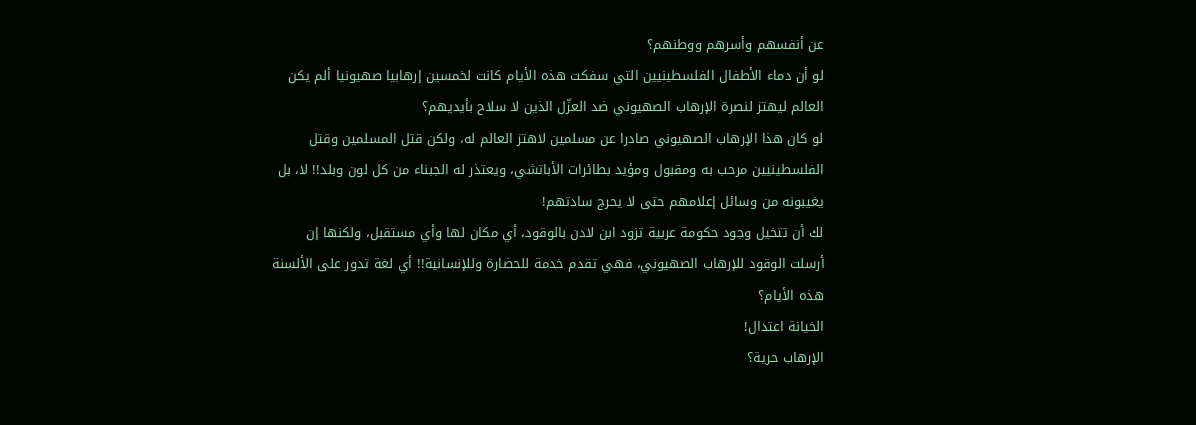عن أنفسهم وأسرهم ووطنهم؟
لو أن دماء الأطفال الفلسطينيين التي سفكت هذه الأيام كانت لخمسين إرهابيا صهيونيا ألم يكن العالم ليهتز لنصرة الإرهاب الصهيوني ضد العزّل الذين لا سلاح بأيديهم؟
لو كان هذا الإرهاب الصهيوني صادرا عن مسلمين لاهتز العالم له، ولكن قتل المسلمين وقتل الفلسطينيين مرحب به ومقبول ومؤيد بطائرات الأباتشي، ويعتذر له الجبناء من كل لون وبلد!! لا، بل يغيبونه من وسائل إعلامهم حتى لا يحرج سادتهم!
لك أن تتخيل وجود حكومة عربية تزود ابن لادن بالوقود، أي مكان لها وأي مستقبل، ولكنها إن أرسلت الوقود للإرهاب الصهيوني، فهي تقدم خدمة للحضارة وللإنسانية!! أي لغة تدور على الألسنة هذه الأيام؟
الخيانة اعتدال!
الإرهاب حرية؟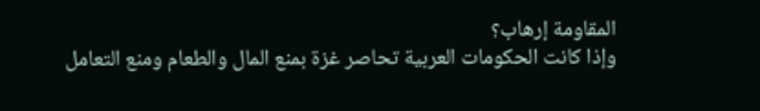المقاومة إرهاب؟
وإذا كانت الحكومات العربية تحاصر غزة بمنع المال والطعام ومنع التعامل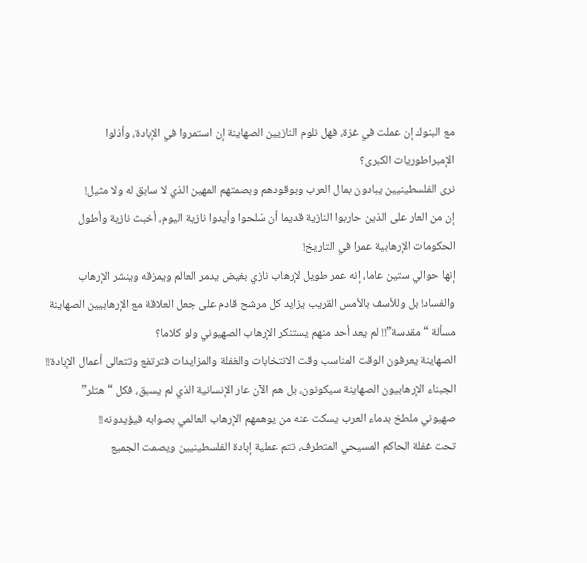مع البنوك إن عملت في غزة، فهل نلوم النازيين الصهاينة إن استمروا في الإبادة، وأذلوا الإمبراطوريات الكبرى؟
نرى الفلسطينيين يبادون بمال العرب وبوقودهم وبصمتهم المهين الذي لا سابق له ولا مثيل!
إن من العار على الذين حاربوا النازية قديما أن سّلحوا وأيدوا نازية اليوم، أخبث نازية وأطول الحكومات الإرهابية عمرا في التاريخ!
إنها حوالي ستين عاما، إنه عمر طويل لإرهاب نازي بغيض يدمر العالم ويمزقه وينشر الإرهاب والفساد! بل وللأسف بالأمس القريب يزايد كل مرشح قادم على جعل العلاقة مع الإرهابيين الصهاينة مسألة “مقدسة”!! لم يعد أحد منهم يستنكر الإرهاب الصهيوني ولو كلاما؟
الصهاينة يعرفون الوقت المناسب وقت الانتخابات والغفلة والمزايدات فترتفع وتتعالى أعمال الإبادة!!
الجبناء الإرهابيون الصهاينة سيكونون، بل هم الآن عار الإنسانية الذي لم يسبق، فكل “هتلر” صهيوني ملطخ بدماء العرب يسكت عنه من يوهمهم الإرهاب العالمي بصوابه فيؤيدونه!!
تحت غفلة الحاكم المسيحي المتطرف، تتم عملية إبادة الفلسطينيين ويصمت الجميع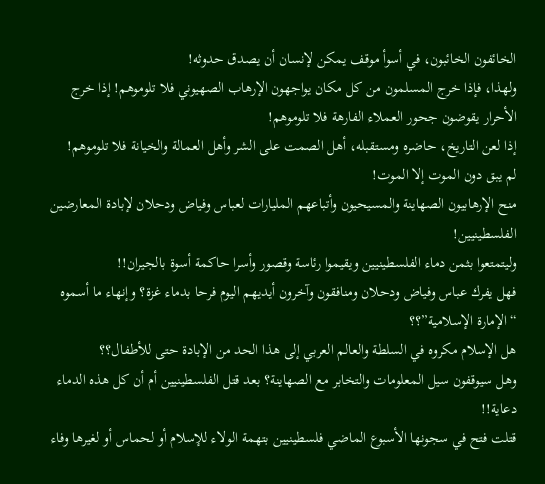الخائفون الخائبون، في أسوأ موقف يمكن لإنسان أن يصدق حدوثه!
ولهذا، فإذا خرج المسلمون من كل مكان يواجهون الإرهاب الصهيوني فلا تلوموهم! إذا خرج الأحرار يقوضون جحور العملاء الفارهة فلا تلوموهم!
إذا لعن التاريخ، حاضره ومستقبله، أهل الصمت على الشر وأهل العمالة والخيانة فلا تلوموهم!
لم يبق دون الموت إلا الموت!
منح الإرهابيون الصهاينة والمسيحيون وأتباعهم المليارات لعباس وفياض ودحلان لإبادة المعارضين الفلسطينيين!
وليتمتعوا بثمن دماء الفلسطينيين ويقيموا رئاسة وقصور وأسرا حاكمة أسوة بالجيران!!
فهل يفرك عباس وفياض ودحلان ومنافقون وآخرون أيديهم اليوم فرحا بدماء غزة؟ وإنهاء ما أسموه “الإمارة الإسلامية”؟؟
هل الإسلام مكروه في السلطة والعالم العربي إلى هذا الحد من الإبادة حتى للأطفال؟؟
وهل سيوقفون سيل المعلومات والتخابر مع الصهاينة؟ بعد قتل الفلسطينيين أم أن كل هذه الدماء دعاية!!
قتلت فتح في سجونها الأسبوع الماضي فلسطينيين بتهمة الولاء للإسلام أو لحماس أو لغيرها وفاء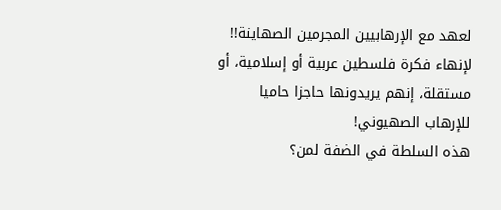لعهد مع الإرهابيين المجرمين الصهاينة!! لإنهاء فكرة فلسطين عربية أو إسلامية، أو مستقلة، إنهم يريدونها حاجزا حاميا للإرهاب الصهيوني!
هذه السلطة في الضفة لمن؟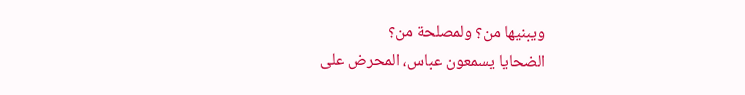ويبنيها من؟ ولمصلحة من؟
الضحايا يسمعون عباس، المحرض على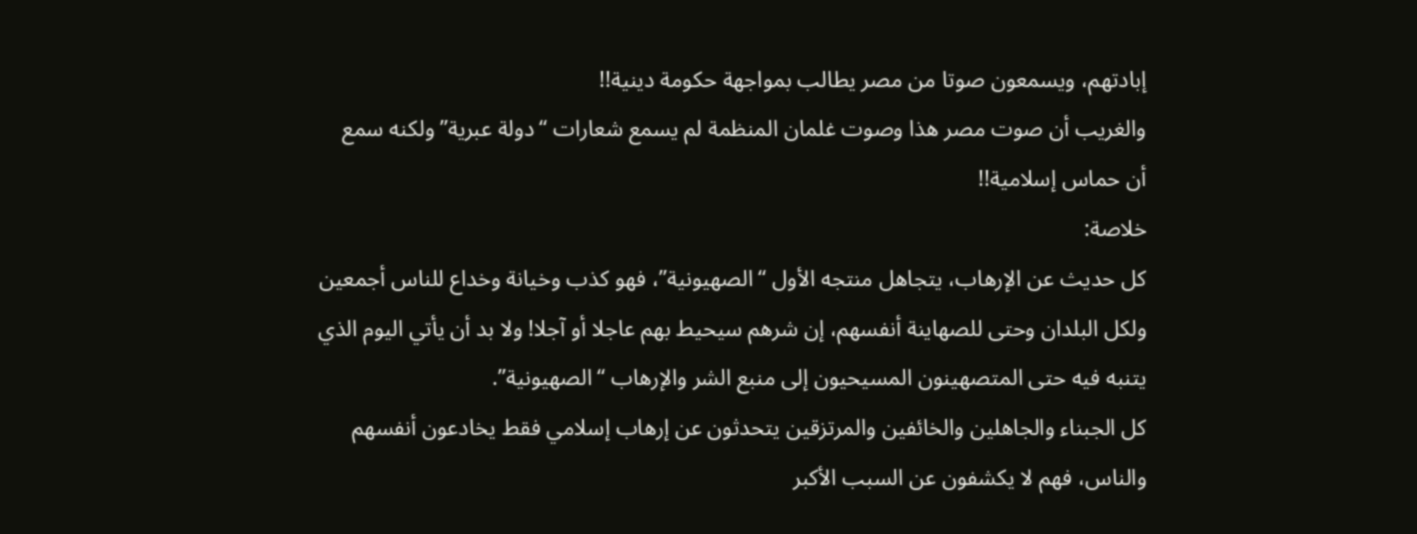إبادتهم، ويسمعون صوتا من مصر يطالب بمواجهة حكومة دينية!!
والغريب أن صوت مصر هذا وصوت غلمان المنظمة لم يسمع شعارات “دولة عبرية” ولكنه سمع أن حماس إسلامية!!
خلاصة:
كل حديث عن الإرهاب، يتجاهل منتجه الأول “الصهيونية”، فهو كذب وخيانة وخداع للناس أجمعين ولكل البلدان وحتى للصهاينة أنفسهم، إن شرهم سيحيط بهم عاجلا أو آجلا! ولا بد أن يأتي اليوم الذي يتنبه فيه حتى المتصهينون المسيحيون إلى منبع الشر والإرهاب “الصهيونية”.
كل الجبناء والجاهلين والخائفين والمرتزقين يتحدثون عن إرهاب إسلامي فقط يخادعون أنفسهم والناس، فهم لا يكشفون عن السبب الأكبر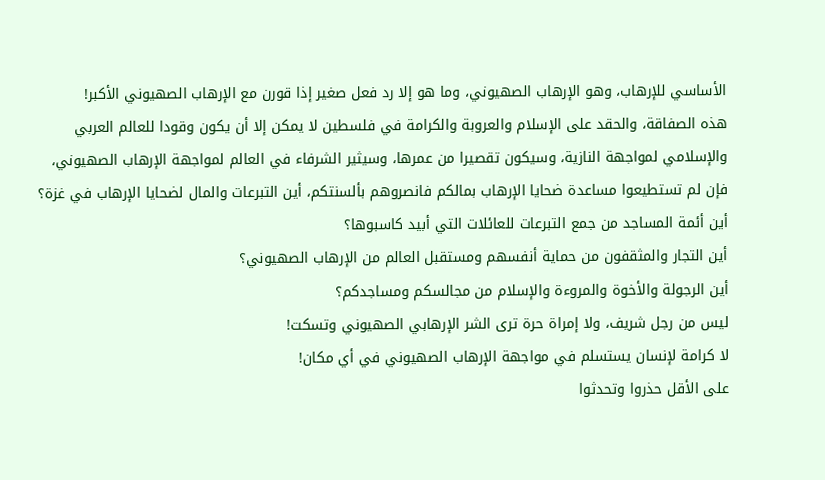الأساسي للإرهاب، وهو الإرهاب الصهيوني، وما هو إلا رد فعل صغير إذا قورن مع الإرهاب الصهيوني الأكبر!
هذه الصفاقة، والحقد على الإسلام والعروبة والكرامة في فلسطين لا يمكن إلا أن يكون وقودا للعالم العربي والإسلامي لمواجهة النازية، وسيكون تقصيرا من عمرها، وسيثير الشرفاء في العالم لمواجهة الإرهاب الصهيوني، فإن لم تستطيعوا مساعدة ضحايا الإرهاب بمالكم فانصروهم بألسنتكم، أين التبرعات والمال لضحايا الإرهاب في غزة؟
أين أئمة المساجد من جمع التبرعات للعائلات التي أبيد كاسبوها؟
أين التجار والمثقفون من حماية أنفسهم ومستقبل العالم من الإرهاب الصهيوني؟
أين الرجولة والأخوة والمروءة والإسلام من مجالسكم ومساجدكم؟
ليس من رجل شريف، ولا إمراة حرة ترى الشر الإرهابي الصهيوني وتسكت!
لا كرامة لإنسان يستسلم في مواجهة الإرهاب الصهيوني في أي مكان!
على الأقل حذروا وتحدثوا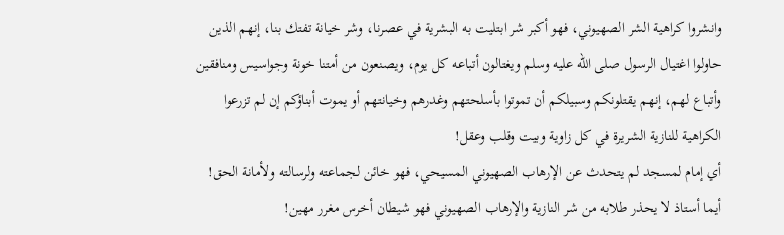وانشروا كراهية الشر الصهيوني، فهو أكبر شر ابتليت به البشرية في عصرنا، وشر خيانة تفتك بنا، إنهم الذين حاولوا اغتيال الرسول صلى الله عليه وسلم ويغتالون أتباعه كل يوم، ويصنعون من أمتنا خونة وجواسيس ومنافقين وأتباع لهم، إنهم يقتلونكم وسبيلكم أن تموتوا بأسلحتهم وغدرهم وخيانتهم أو يموت أبناؤكم إن لم تزرعوا الكراهية للنازية الشريرة في كل زاوية وبيت وقلب وعقل!
أي إمام لمسجد لم يتحدث عن الإرهاب الصهيوني المسيحي، فهو خائن لجماعته ولرسالته ولأمانة الحق!
أيما أستاذ لا يحذر طلابه من شر النازية والإرهاب الصهيوني فهو شيطان أخرس مغرر مهين!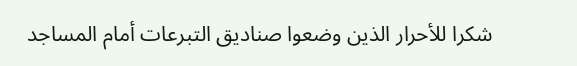شكرا للأحرار الذين وضعوا صناديق التبرعات أمام المساجد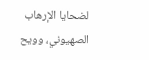لضحايا الإرهاب الصهيوني، وويح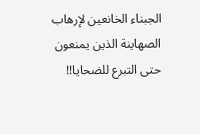الجبناء الخانعين لإرهاب الصهاينة الذين يمنعون حتى التبرع للضحايا!!